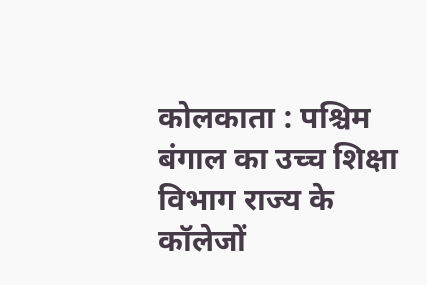कोलकाता : पश्चिम बंगाल का उच्च शिक्षा विभाग राज्य के कॉलेजों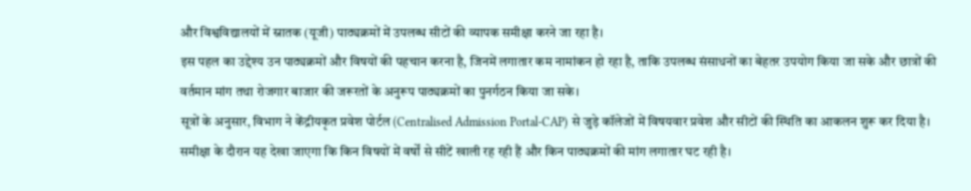और विश्वविद्यालयों में स्नातक (यूजी) पाठ्यक्रमों में उपलब्ध सीटों की व्यापक समीक्षा करने जा रहा है।
इस पहल का उद्देश्य उन पाठ्यक्रमों और विषयों की पहचान करना है, जिनमें लगातार कम नामांकन हो रहा है, ताकि उपलब्ध संसाधनों का बेहतर उपयोग किया जा सके और छात्रों की वर्तमान मांग तथा रोजगार बाजार की जरूरतों के अनुरूप पाठ्यक्रमों का पुनर्गठन किया जा सके।
सूत्रों के अनुसार, विभाग ने केंद्रीयकृत प्रवेश पोर्टल (Centralised Admission Portal-CAP) से जुड़े कॉलेजों में विषयवार प्रवेश और सीटों की स्थिति का आकलन शुरू कर दिया है। समीक्षा के दौरान यह देखा जाएगा कि किन विषयों में वर्षों से सीटें खाली रह रही हैं और किन पाठ्यक्रमों की मांग लगातार घट रही है।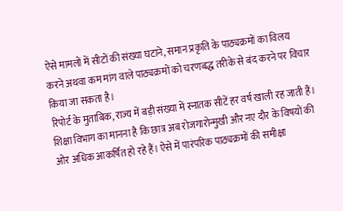ऐसे मामलों में सीटों की संख्या घटाने, समान प्रकृति के पाठ्यक्रमों का विलय करने अथवा कम मांग वाले पाठ्यक्रमों को चरणबद्ध तरीके से बंद करने पर विचार किया जा सकता है।
रिपोर्ट के मुताबिक, राज्य में बड़ी संख्या में स्नातक सीटें हर वर्ष खाली रह जाती हैं। शिक्षा विभाग का मानना है कि छात्र अब रोजगारोन्मुखी और नए दौर के विषयों की ओर अधिक आकर्षित हो रहे हैं। ऐसे में पारंपरिक पाठ्यक्रमों की समीक्षा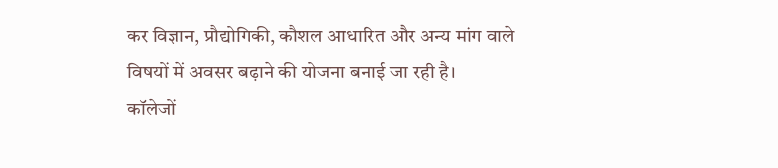कर विज्ञान, प्रौद्योगिकी, कौशल आधारित और अन्य मांग वाले विषयों में अवसर बढ़ाने की योजना बनाई जा रही है।
कॉलेजों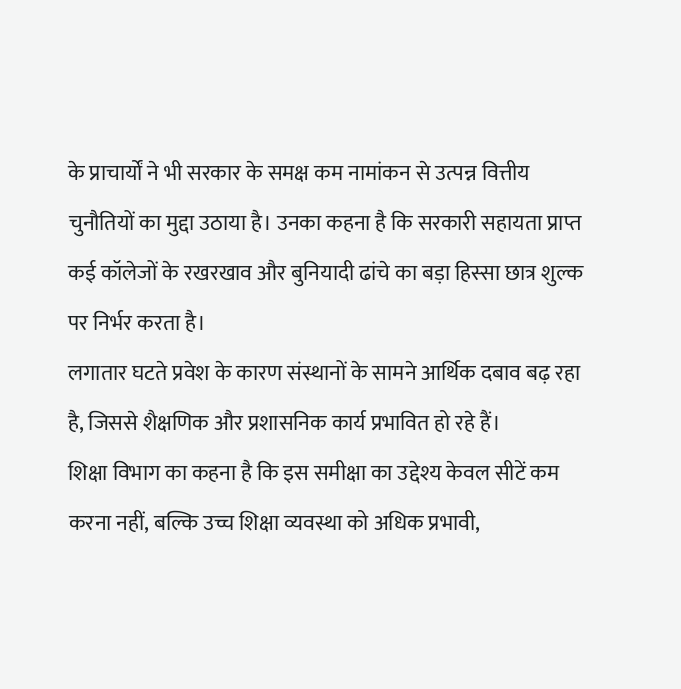के प्राचार्यों ने भी सरकार के समक्ष कम नामांकन से उत्पन्न वित्तीय चुनौतियों का मुद्दा उठाया है। उनका कहना है कि सरकारी सहायता प्राप्त कई कॉलेजों के रखरखाव और बुनियादी ढांचे का बड़ा हिस्सा छात्र शुल्क पर निर्भर करता है।
लगातार घटते प्रवेश के कारण संस्थानों के सामने आर्थिक दबाव बढ़ रहा है, जिससे शैक्षणिक और प्रशासनिक कार्य प्रभावित हो रहे हैं।
शिक्षा विभाग का कहना है कि इस समीक्षा का उद्देश्य केवल सीटें कम करना नहीं, बल्कि उच्च शिक्षा व्यवस्था को अधिक प्रभावी,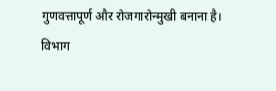गुणवत्तापूर्ण और रोजगारोन्मुखी बनाना है।
विभाग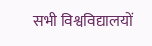सभी विश्वविद्यालयों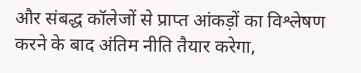और संबद्ध कॉलेजों से प्राप्त आंकड़ों का विश्लेषण करने के बाद अंतिम नीति तैयार करेगा,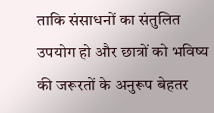ताकि संसाधनों का संतुलित उपयोग हो और छात्रों को भविष्य की जरूरतों के अनुरूप बेहतर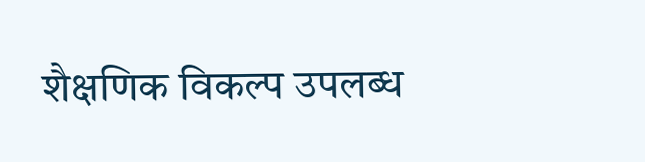शैक्षणिक विकल्प उपलब्ध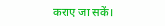कराए जा सकें।